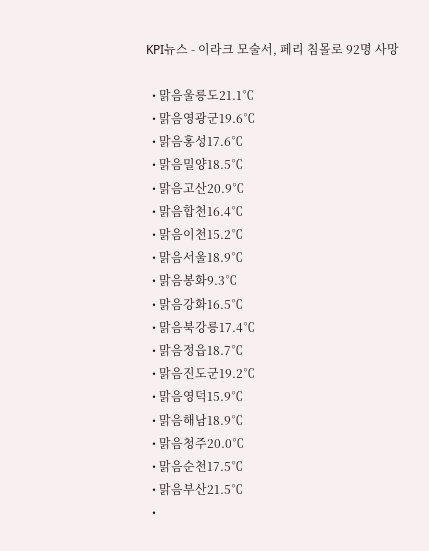KPI뉴스 - 이라크 모술서, 페리 침몰로 92명 사망

  • 맑음울릉도21.1℃
  • 맑음영광군19.6℃
  • 맑음홍성17.6℃
  • 맑음밀양18.5℃
  • 맑음고산20.9℃
  • 맑음합천16.4℃
  • 맑음이천15.2℃
  • 맑음서울18.9℃
  • 맑음봉화9.3℃
  • 맑음강화16.5℃
  • 맑음북강릉17.4℃
  • 맑음정읍18.7℃
  • 맑음진도군19.2℃
  • 맑음영덕15.9℃
  • 맑음해남18.9℃
  • 맑음청주20.0℃
  • 맑음순천17.5℃
  • 맑음부산21.5℃
  •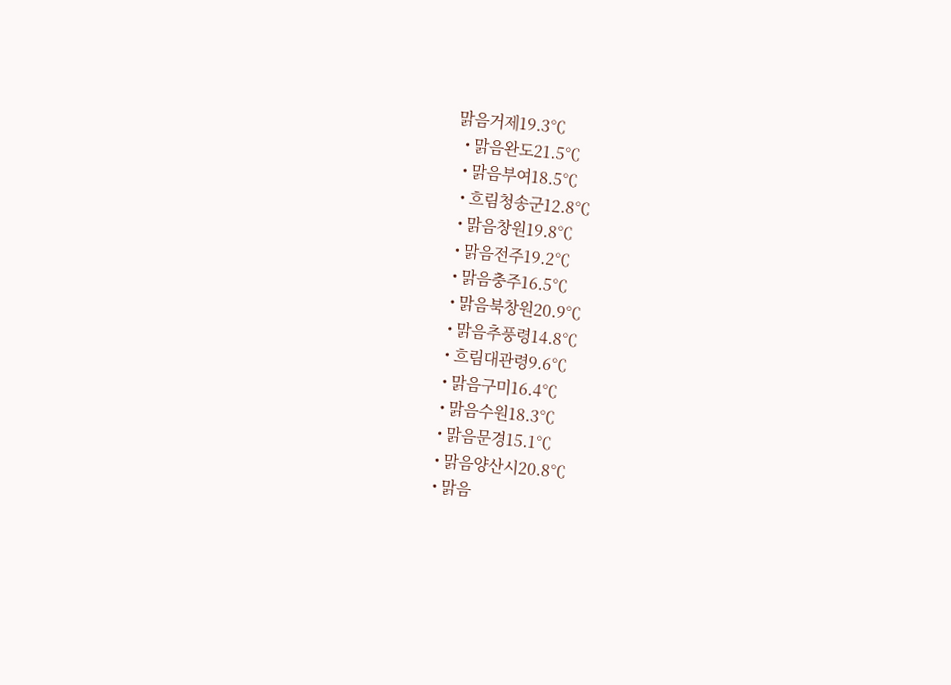맑음거제19.3℃
  • 맑음완도21.5℃
  • 맑음부여18.5℃
  • 흐림청송군12.8℃
  • 맑음창원19.8℃
  • 맑음전주19.2℃
  • 맑음충주16.5℃
  • 맑음북창원20.9℃
  • 맑음추풍령14.8℃
  • 흐림대관령9.6℃
  • 맑음구미16.4℃
  • 맑음수원18.3℃
  • 맑음문경15.1℃
  • 맑음양산시20.8℃
  • 맑음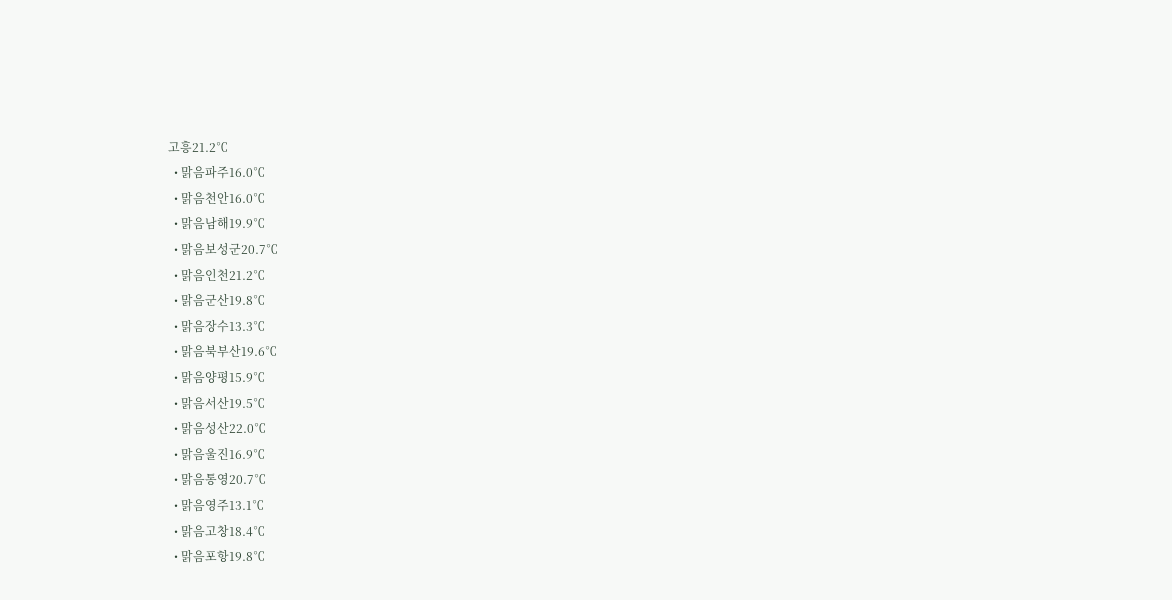고흥21.2℃
  • 맑음파주16.0℃
  • 맑음천안16.0℃
  • 맑음남해19.9℃
  • 맑음보성군20.7℃
  • 맑음인천21.2℃
  • 맑음군산19.8℃
  • 맑음장수13.3℃
  • 맑음북부산19.6℃
  • 맑음양평15.9℃
  • 맑음서산19.5℃
  • 맑음성산22.0℃
  • 맑음울진16.9℃
  • 맑음통영20.7℃
  • 맑음영주13.1℃
  • 맑음고창18.4℃
  • 맑음포항19.8℃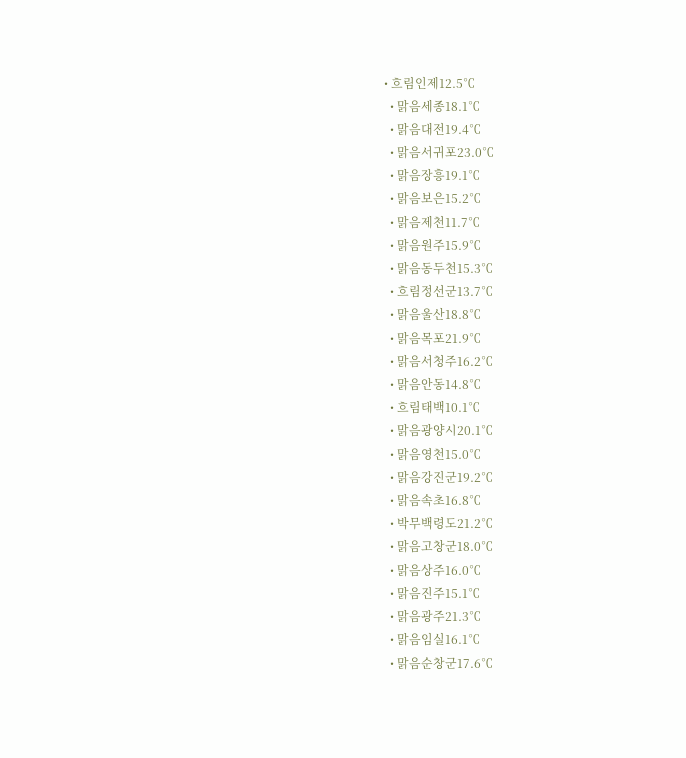• 흐림인제12.5℃
  • 맑음세종18.1℃
  • 맑음대전19.4℃
  • 맑음서귀포23.0℃
  • 맑음장흥19.1℃
  • 맑음보은15.2℃
  • 맑음제천11.7℃
  • 맑음원주15.9℃
  • 맑음동두천15.3℃
  • 흐림정선군13.7℃
  • 맑음울산18.8℃
  • 맑음목포21.9℃
  • 맑음서청주16.2℃
  • 맑음안동14.8℃
  • 흐림태백10.1℃
  • 맑음광양시20.1℃
  • 맑음영천15.0℃
  • 맑음강진군19.2℃
  • 맑음속초16.8℃
  • 박무백령도21.2℃
  • 맑음고창군18.0℃
  • 맑음상주16.0℃
  • 맑음진주15.1℃
  • 맑음광주21.3℃
  • 맑음임실16.1℃
  • 맑음순창군17.6℃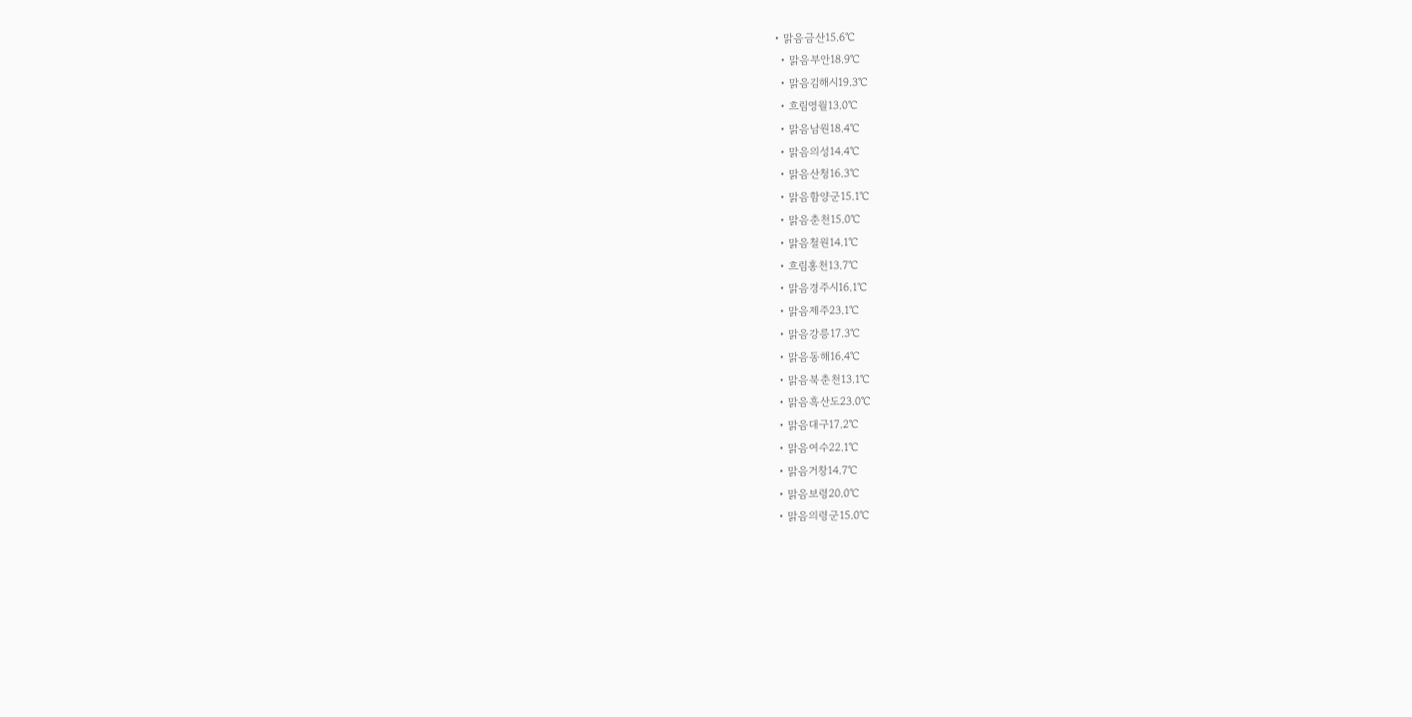• 맑음금산15.6℃
  • 맑음부안18.9℃
  • 맑음김해시19.3℃
  • 흐림영월13.0℃
  • 맑음남원18.4℃
  • 맑음의성14.4℃
  • 맑음산청16.3℃
  • 맑음함양군15.1℃
  • 맑음춘천15.0℃
  • 맑음철원14.1℃
  • 흐림홍천13.7℃
  • 맑음경주시16.1℃
  • 맑음제주23.1℃
  • 맑음강릉17.3℃
  • 맑음동해16.4℃
  • 맑음북춘천13.1℃
  • 맑음흑산도23.0℃
  • 맑음대구17.2℃
  • 맑음여수22.1℃
  • 맑음거창14.7℃
  • 맑음보령20.0℃
  • 맑음의령군15.0℃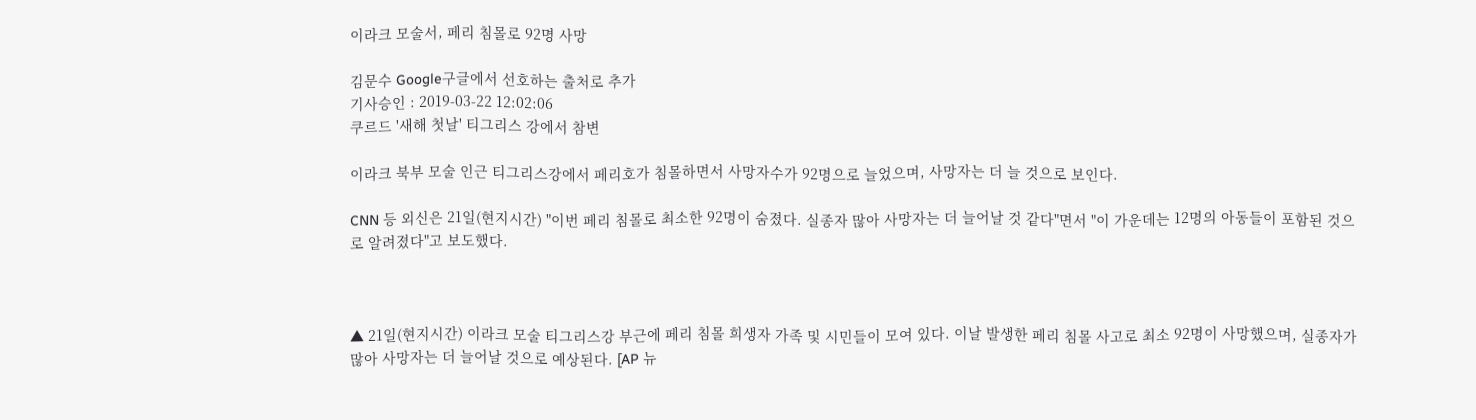이라크 모술서, 페리 침몰로 92명 사망

김문수 Google구글에서 선호하는 출처로 추가
기사승인 : 2019-03-22 12:02:06
쿠르드 '새해 첫날' 티그리스 강에서 참변

이라크 북부 모술 인근 티그리스강에서 페리호가 침몰하면서 사망자수가 92명으로 늘었으며, 사망자는 더 늘 것으로 보인다.

CNN 등 외신은 21일(현지시간) "이번 페리 침몰로 최소한 92명이 숨졌다. 실종자 많아 사망자는 더 늘어날 것 같다"면서 "이 가운데는 12명의 아동들이 포함된 것으로 알려졌다"고 보도했다.



▲ 21일(현지시간) 이라크 모술 티그리스강 부근에 페리 침몰 희생자 가족 및 시민들이 모여 있다. 이날 발생한 페리 침몰 사고로 최소 92명이 사망했으며, 실종자가 많아 사망자는 더 늘어날 것으로 예상된다. [AP 뉴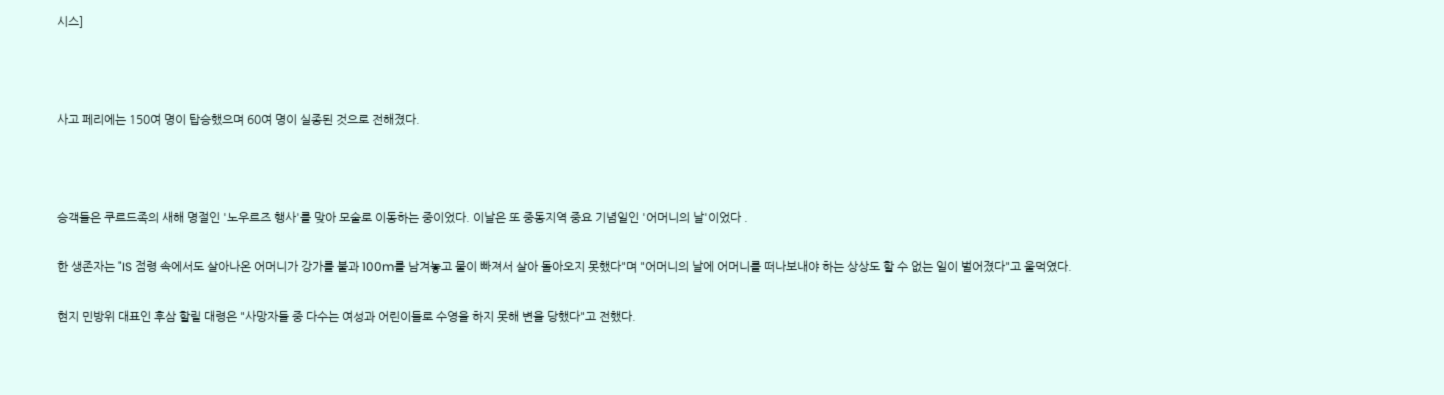시스]



사고 페리에는 150여 명이 탑승했으며 60여 명이 실종된 것으로 전해졌다.



승객들은 쿠르드족의 새해 명절인 '노우르즈 행사'를 맞아 모술로 이동하는 중이었다. 이날은 또 중동지역 중요 기념일인 '어머니의 날'이었다 .

한 생존자는 "IS 점령 속에서도 살아나온 어머니가 강가를 불과 100m를 남겨놓고 물이 빠져서 살아 돌아오지 못했다"며 "어머니의 날에 어머니를 떠나보내야 하는 상상도 할 수 없는 일이 벌어졌다"고 울먹였다.

현지 민방위 대표인 후삼 할릴 대령은 "사망자들 중 다수는 여성과 어린이들로 수영을 하지 못해 변을 당했다"고 전했다.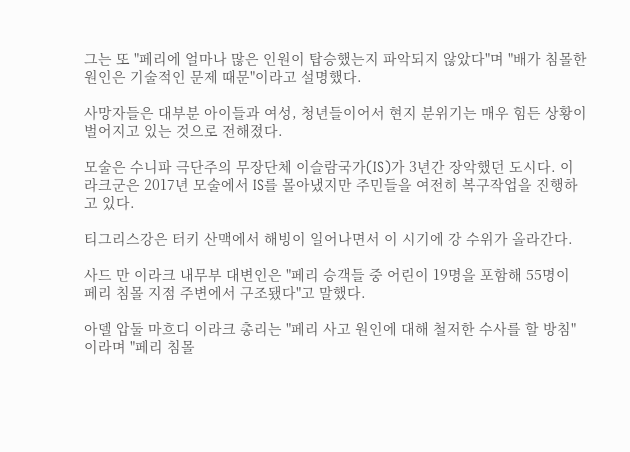그는 또 "페리에 얼마나 많은 인원이 탑승했는지 파악되지 않았다"며 "배가 침몰한 원인은 기술적인 문제 때문"이라고 설명했다.

사망자들은 대부분 아이들과 여성, 청년들이어서 현지 분위기는 매우 힘든 상황이 벌어지고 있는 것으로 전해졌다.

모술은 수니파 극단주의 무장단체 이슬람국가(IS)가 3년간 장악했던 도시다. 이라크군은 2017년 모술에서 IS를 몰아냈지만 주민들을 여전히 복구작업을 진행하고 있다.

티그리스강은 터키 산맥에서 해빙이 일어나면서 이 시기에 강 수위가 올라간다.

사드 만 이라크 내무부 대변인은 "페리 승객들 중 어린이 19명을 포함해 55명이 페리 침몰 지점 주변에서 구조됐다"고 말했다.

아델 압둘 마흐디 이라크 총리는 "페리 사고 원인에 대해 철저한 수사를 할 방침"이라며 "페리 침몰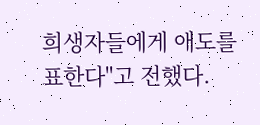희생자들에게 애도를 표한다"고 전했다.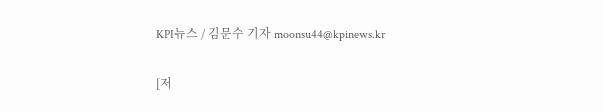KPI뉴스 / 김문수 기자 moonsu44@kpinews.kr

[저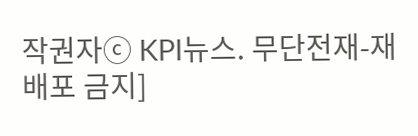작권자ⓒ KPI뉴스. 무단전재-재배포 금지]